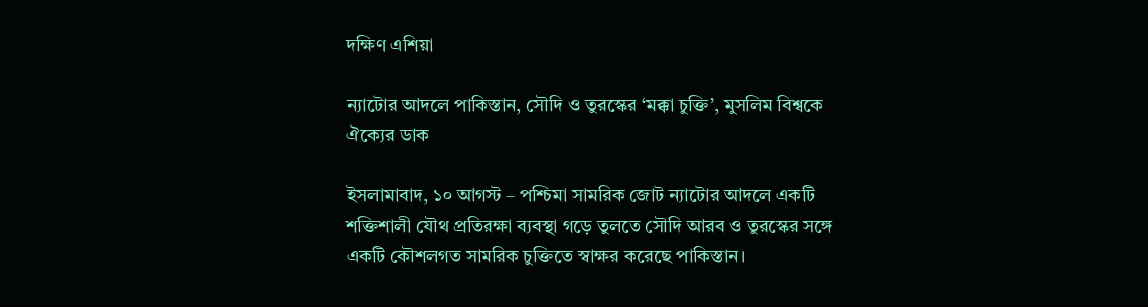দক্ষিণ এশিয়া

ন্যাটোর আদলে পাকিস্তান, সৌদি ও তুরস্কের ‘মক্কা চুক্তি’, মুসলিম বিশ্বকে ঐক্যের ডাক

ইসলামাবাদ, ১০ আগস্ট – পশ্চিমা সামরিক জোট ন্যাটোর আদলে একটি শক্তিশালী যৌথ প্রতিরক্ষা ব্যবস্থা গড়ে তুলতে সৌদি আরব ও তুরস্কের সঙ্গে একটি কৌশলগত সামরিক চুক্তিতে স্বাক্ষর করেছে পাকিস্তান।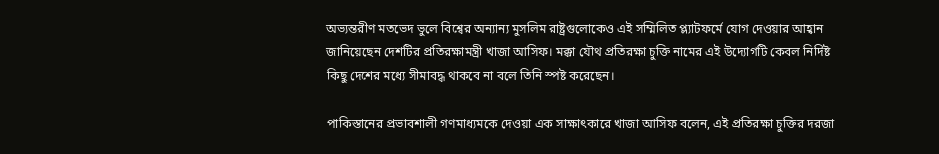অভ্যন্তরীণ মতভেদ ভুলে বিশ্বের অন্যান্য মুসলিম রাষ্ট্রগুলোকেও এই সম্মিলিত প্ল্যাটফর্মে যোগ দেওয়ার আহ্বান জানিয়েছেন দেশটির প্রতিরক্ষামন্ত্রী খাজা আসিফ। মক্কা যৌথ প্রতিরক্ষা চুক্তি নামের এই উদ্যোগটি কেবল নির্দিষ্ট কিছু দেশের মধ্যে সীমাবদ্ধ থাকবে না বলে তিনি স্পষ্ট করেছেন।

পাকিস্তানের প্রভাবশালী গণমাধ্যমকে দেওয়া এক সাক্ষাৎকারে খাজা আসিফ বলেন, এই প্রতিরক্ষা চুক্তির দরজা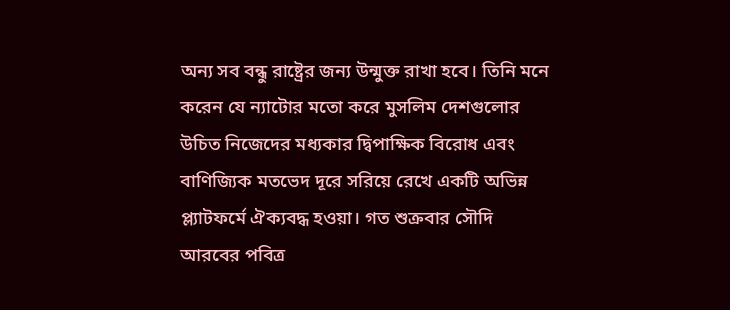অন্য সব বন্ধু রাষ্ট্রের জন্য উন্মুক্ত রাখা হবে। তিনি মনে করেন যে ন্যাটোর মতো করে মুসলিম দেশগুলোর উচিত নিজেদের মধ্যকার দ্বিপাক্ষিক বিরোধ এবং বাণিজ্যিক মতভেদ দূরে সরিয়ে রেখে একটি অভিন্ন প্ল্যাটফর্মে ঐক্যবদ্ধ হওয়া। গত শুক্রবার সৌদি আরবের পবিত্র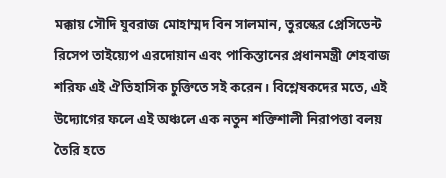মক্কায় সৌদি যুবরাজ মোহাম্মদ বিন সালমান, তুরস্কের প্রেসিডেন্ট রিসেপ তাইয়্যেপ এরদোয়ান এবং পাকিস্তানের প্রধানমন্ত্রী শেহবাজ শরিফ এই ঐতিহাসিক চুক্তিতে সই করেন। বিশ্লেষকদের মতে, এই উদ্যোগের ফলে এই অঞ্চলে এক নতুন শক্তিশালী নিরাপত্তা বলয় তৈরি হতে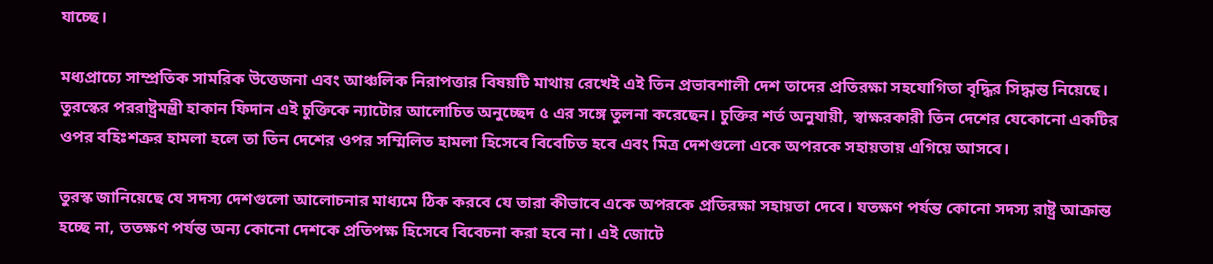যাচ্ছে।

মধ্যপ্রাচ্যে সাম্প্রতিক সামরিক উত্তেজনা এবং আঞ্চলিক নিরাপত্তার বিষয়টি মাথায় রেখেই এই তিন প্রভাবশালী দেশ তাদের প্রতিরক্ষা সহযোগিতা বৃদ্ধির সিদ্ধান্ত নিয়েছে। তুরস্কের পররাষ্ট্রমন্ত্রী হাকান ফিদান এই চুক্তিকে ন্যাটোর আলোচিত অনুচ্ছেদ ৫ এর সঙ্গে তুলনা করেছেন। চুক্তির শর্ত অনুযায়ী, স্বাক্ষরকারী তিন দেশের যেকোনো একটির ওপর বহিঃশত্রুর হামলা হলে তা তিন দেশের ওপর সম্মিলিত হামলা হিসেবে বিবেচিত হবে এবং মিত্র দেশগুলো একে অপরকে সহায়তায় এগিয়ে আসবে।

তুরস্ক জানিয়েছে যে সদস্য দেশগুলো আলোচনার মাধ্যমে ঠিক করবে যে তারা কীভাবে একে অপরকে প্রতিরক্ষা সহায়তা দেবে। যতক্ষণ পর্যন্ত কোনো সদস্য রাষ্ট্র আক্রান্ত হচ্ছে না, ততক্ষণ পর্যন্ত অন্য কোনো দেশকে প্রতিপক্ষ হিসেবে বিবেচনা করা হবে না। এই জোটে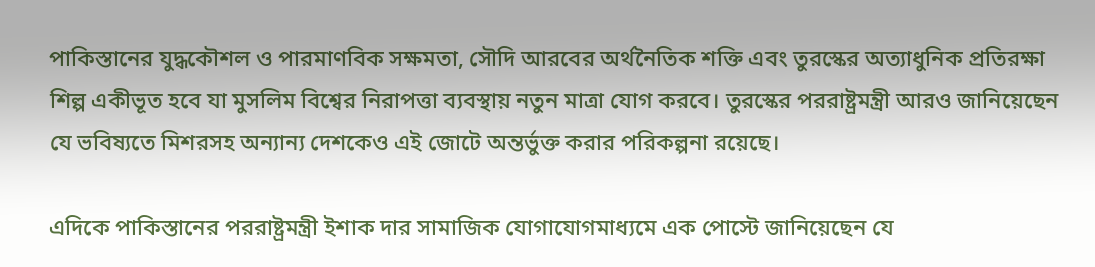পাকিস্তানের যুদ্ধকৌশল ও পারমাণবিক সক্ষমতা, সৌদি আরবের অর্থনৈতিক শক্তি এবং তুরস্কের অত্যাধুনিক প্রতিরক্ষা শিল্প একীভূত হবে যা মুসলিম বিশ্বের নিরাপত্তা ব্যবস্থায় নতুন মাত্রা যোগ করবে। তুরস্কের পররাষ্ট্রমন্ত্রী আরও জানিয়েছেন যে ভবিষ্যতে মিশরসহ অন্যান্য দেশকেও এই জোটে অন্তর্ভুক্ত করার পরিকল্পনা রয়েছে।

এদিকে পাকিস্তানের পররাষ্ট্রমন্ত্রী ইশাক দার সামাজিক যোগাযোগমাধ্যমে এক পোস্টে জানিয়েছেন যে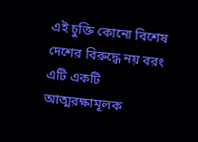এই চুক্তি কোনো বিশেষ দেশের বিরুদ্ধে নয় বরং এটি একটি আত্মরক্ষামূলক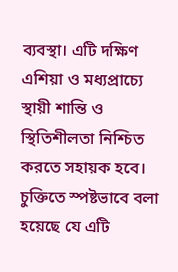ব্যবস্থা। এটি দক্ষিণ এশিয়া ও মধ্যপ্রাচ্যে স্থায়ী শান্তি ও স্থিতিশীলতা নিশ্চিত করতে সহায়ক হবে। চুক্তিতে স্পষ্টভাবে বলা হয়েছে যে এটি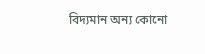বিদ্যমান অন্য কোনো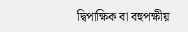দ্বিপাক্ষিক বা বহুপক্ষীয়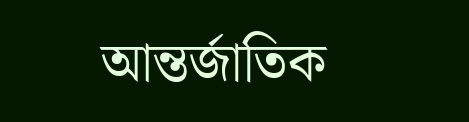আন্তর্জাতিক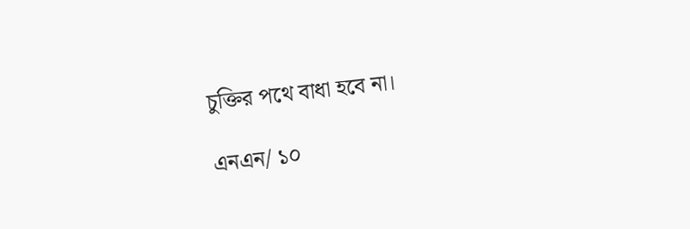চুক্তির পথে বাধা হবে না।

এনএন/ ১০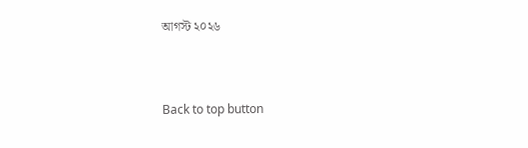আগস্ট ২০২৬


Back to top button